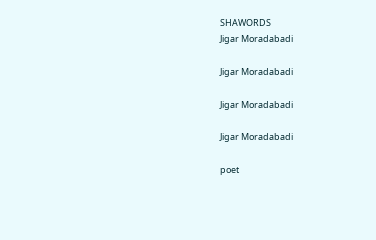SHAWORDS
Jigar Moradabadi

Jigar Moradabadi

Jigar Moradabadi

Jigar Moradabadi

poet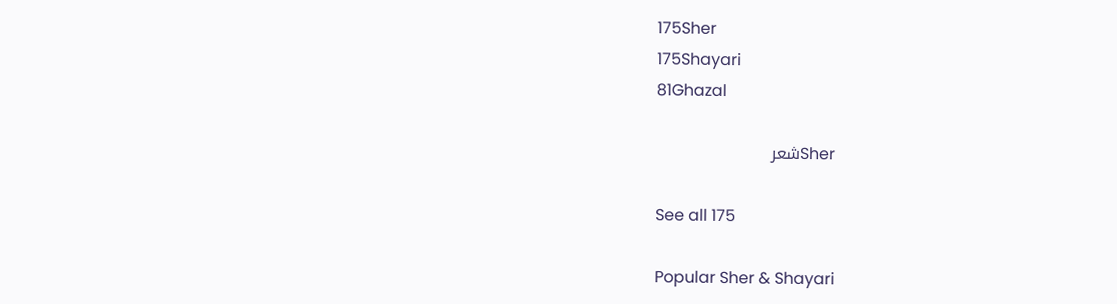175Sher
175Shayari
81Ghazal

Sherشعر

See all 175

Popular Sher & Shayari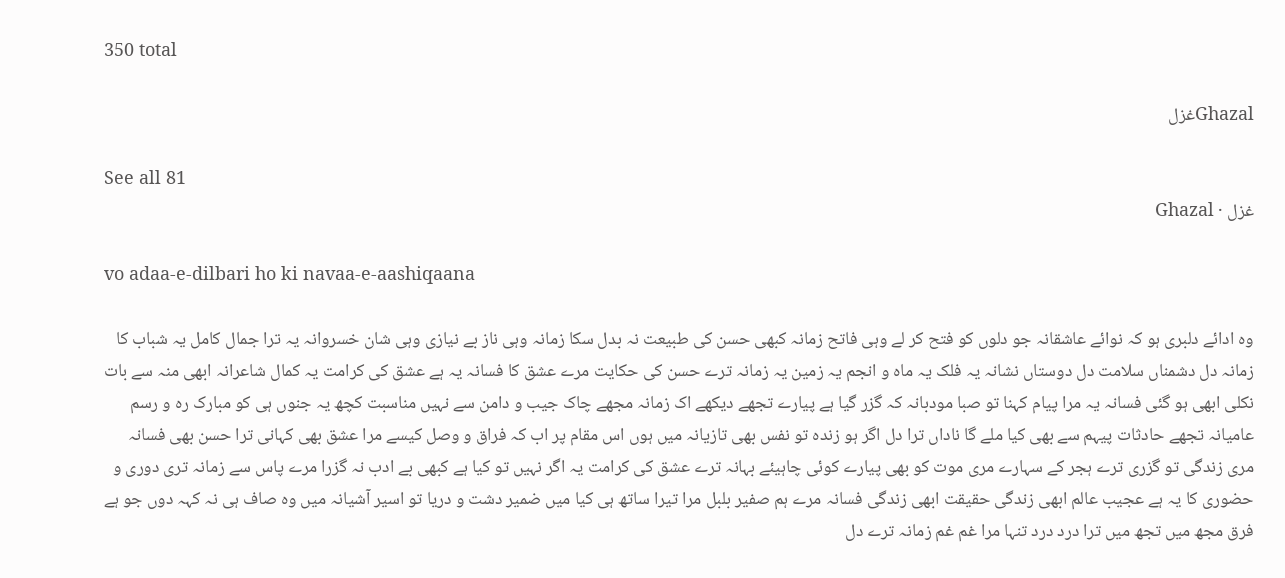350 total

Ghazalغزل

See all 81
غزل · Ghazal

vo adaa-e-dilbari ho ki navaa-e-aashiqaana

وہ ادائے دلبری ہو کہ نوائے عاشقانہ جو دلوں کو فتح کر لے وہی فاتح زمانہ کبھی حسن کی طبیعت نہ بدل سکا زمانہ وہی ناز بے نیازی وہی شان خسروانہ یہ ترا جمال کامل یہ شباب کا زمانہ دل دشمناں سلامت دل دوستاں نشانہ یہ فلک یہ ماہ و انجم یہ زمین یہ زمانہ ترے حسن کی حکایت مرے عشق کا فسانہ یہ ہے عشق کی کرامت یہ کمال شاعرانہ ابھی منہ سے بات نکلی ابھی ہو گئی فسانہ یہ مرا پیام کہنا تو صبا مودبانہ کہ گزر گیا ہے پیارے تجھے دیکھے اک زمانہ مجھے چاک جیب و دامن سے نہیں مناسبت کچھ یہ جنوں ہی کو مبارک رہ و رسم عامیانہ تجھے حادثات پیہم سے بھی کیا ملے گا ناداں ترا دل اگر ہو زندہ تو نفس بھی تازیانہ میں ہوں اس مقام پر اب کہ فراق و وصل کیسے مرا عشق بھی کہانی ترا حسن بھی فسانہ مری زندگی تو گزری ترے ہجر کے سہارے مری موت کو بھی پیارے کوئی چاہیئے بہانہ ترے عشق کی کرامت یہ اگر نہیں تو کیا ہے کبھی بے ادب نہ گزرا مرے پاس سے زمانہ تری دوری و حضوری کا یہ ہے عجیب عالم ابھی زندگی حقیقت ابھی زندگی فسانہ مرے ہم صفیر بلبل مرا تیرا ساتھ ہی کیا میں ضمیر دشت و دریا تو اسیر آشیانہ میں وہ صاف ہی نہ کہہ دوں جو ہے فرق مجھ میں تجھ میں ترا درد درد تنہا مرا غم غم زمانہ ترے دل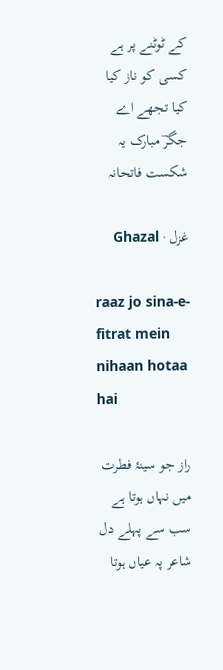کے ٹوٹنے پر ہے کسی کو ناز کیا کیا تجھے اے جگرؔ مبارک یہ شکست فاتحانہ

غزل · Ghazal

raaz jo sina-e-fitrat mein nihaan hotaa hai

راز جو سینۂ فطرت میں نہاں ہوتا ہے سب سے پہلے دل شاعر پہ عیاں ہوتا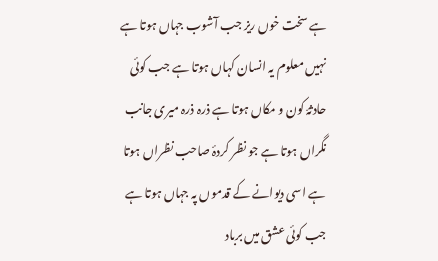ہے سخت خوں ریز جب آشوب جہاں ہوتا ہے نہیں معلوم یہ انسان کہاں ہوتا ہے جب کوئی حادثۂ کون و مکاں ہوتا ہے ذرہ ذرہ میری جانب نگراں ہوتا ہے جو نظر کردۂ صاحب نظراں ہوتا ہے اسی دیوانے کے قدموں پہ جہاں ہوتا ہے جب کوئی عشق میں برباد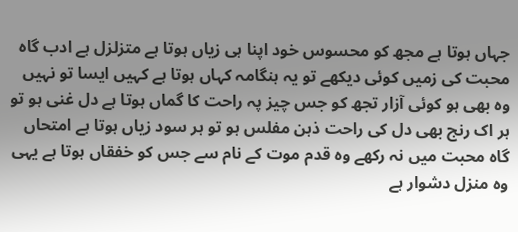جہاں ہوتا ہے مجھ کو محسوس خود اپنا ہی زیاں ہوتا ہے متزلزل ہے ادب گاہ محبت کی زمیں کوئی دیکھے تو یہ ہنگامہ کہاں ہوتا ہے کہیں ایسا تو نہیں وہ بھی ہو کوئی آزار تجھ کو جس چیز پہ راحت کا گماں ہوتا ہے دل غنی ہو تو ہر اک رنج بھی دل کی راحت ذہن مفلس ہو تو ہر سود زیاں ہوتا ہے امتحاں گاہ محبت میں نہ رکھے وہ قدم موت کے نام سے جس کو خفقاں ہوتا ہے یہی وہ منزل دشوار ہے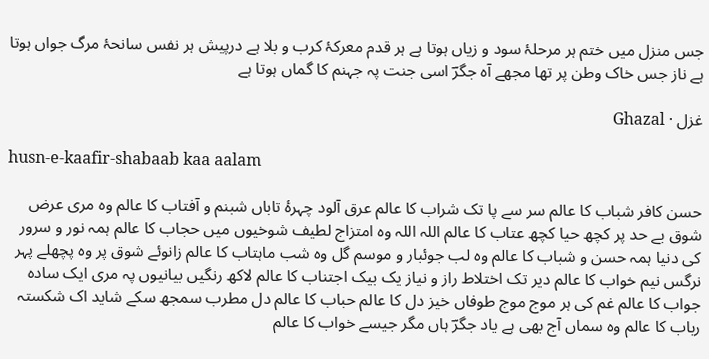جس منزل میں ختم ہر مرحلۂ سود و زیاں ہوتا ہے ہر قدم معرکۂ کرب و بلا ہے درپیش ہر نفس سانحۂ مرگ جواں ہوتا ہے ناز جس خاک وطن پر تھا مجھے آہ جگرؔ اسی جنت پہ جہنم کا گماں ہوتا ہے

غزل · Ghazal

husn-e-kaafir-shabaab kaa aalam

حسن کافر شباب کا عالم سر سے پا تک شراب کا عالم عرق آلود چہرۂ تاباں شبنم و آفتاب کا عالم وہ مری عرض شوق بے حد پر کچھ حیا کچھ عتاب کا عالم اللہ اللہ وہ امتزاج لطیف شوخیوں میں حجاب کا عالم ہمہ نور و سرور کی دنیا ہمہ حسن و شباب کا عالم وہ لب جوئبار و موسم گل وہ شب ماہتاب کا عالم زانوئے شوق پر وہ پچھلے پہر نرگس نیم خواب کا عالم دیر تک اختلاط راز و نیاز یک بیک اجتناب کا عالم لاکھ رنگیں بیانیوں پہ مری ایک سادہ جواب کا عالم غم کی ہر موج موج طوفاں خیز دل کا عالم حباب کا عالم دل مطرب سمجھ سکے شاید اک شکستہ رباب کا عالم وہ سماں آج بھی ہے یاد جگرؔ ہاں مگر جیسے خواب کا عالم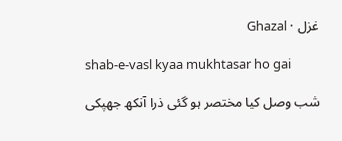غزل · Ghazal

shab-e-vasl kyaa mukhtasar ho gai

شب وصل کیا مختصر ہو گئی ذرا آنکھ جھپکی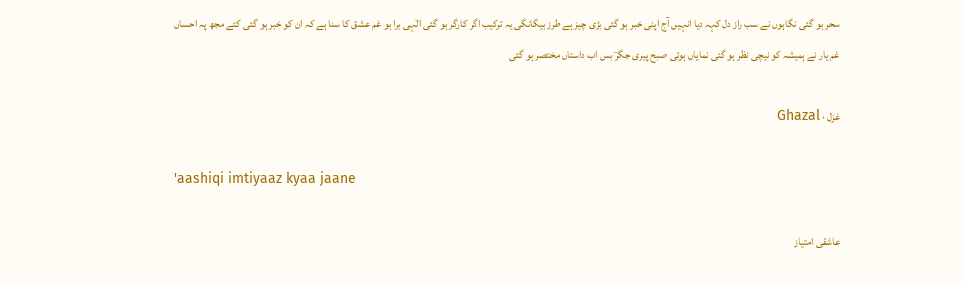سحر ہو گئی نگاہوں نے سب راز دل کہہ دیا انہیں آج اپنی خبر ہو گئی بڑی چیز ہے طرز بیگانگی یہ ترکیب اگر کارگر ہو گئی الٰہی برا ہو غم عشق کا سنا ہے کہ ان کو خبر ہو گئی کئے مجھ پہ احساں غم یار نے ہمیشہ کو نیچی نظر ہو گئی نمایاں ہوئی صبح پیری جگرؔ بس اب داستاں مختصر ہو گئی

غزل · Ghazal

'aashiqi imtiyaaz kyaa jaane

عاشقی امتیاز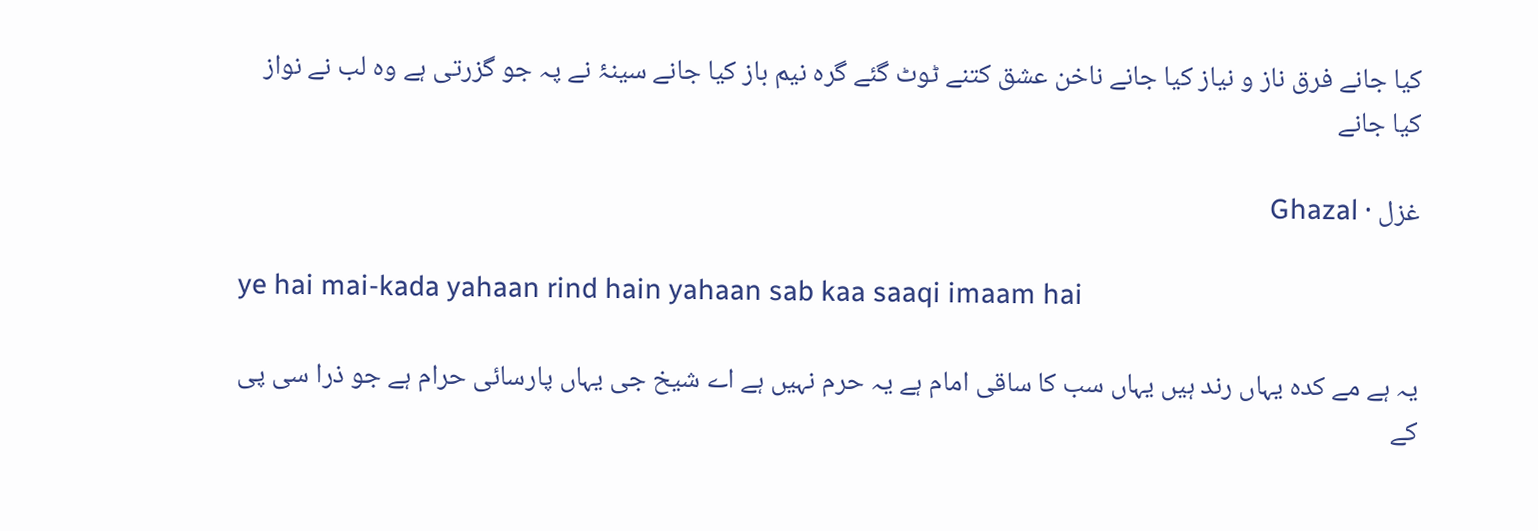کیا جانے فرق ناز و نیاز کیا جانے ناخن عشق کتنے ٹوٹ گئے گرہ نیم باز کیا جانے سینۂ نے پہ جو گزرتی ہے وہ لب نے نواز کیا جانے

غزل · Ghazal

ye hai mai-kada yahaan rind hain yahaan sab kaa saaqi imaam hai

یہ ہے مے کدہ یہاں رند ہیں یہاں سب کا ساقی امام ہے یہ حرم نہیں ہے اے شیخ جی یہاں پارسائی حرام ہے جو ذرا سی پی کے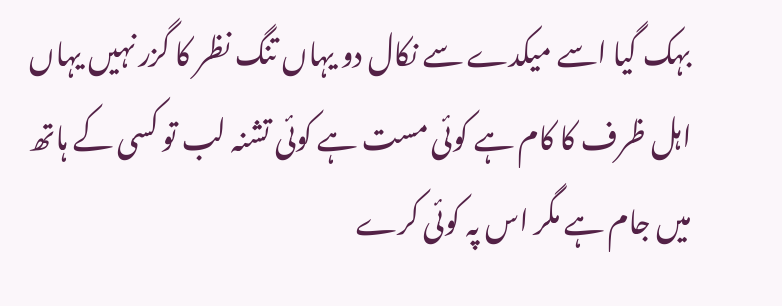بہک گیا اسے میکدے سے نکال دو یہاں تنگ نظر کا گزر نہیں یہاں اہل ظرف کا کام ہے کوئی مست ہے کوئی تشنہ لب تو کسی کے ہاتھ میں جام ہے مگر اس پہ کوئی کرے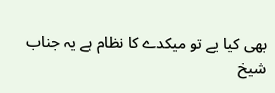بھی کیا یے تو میکدے کا نظام ہے یہ جناب شیخ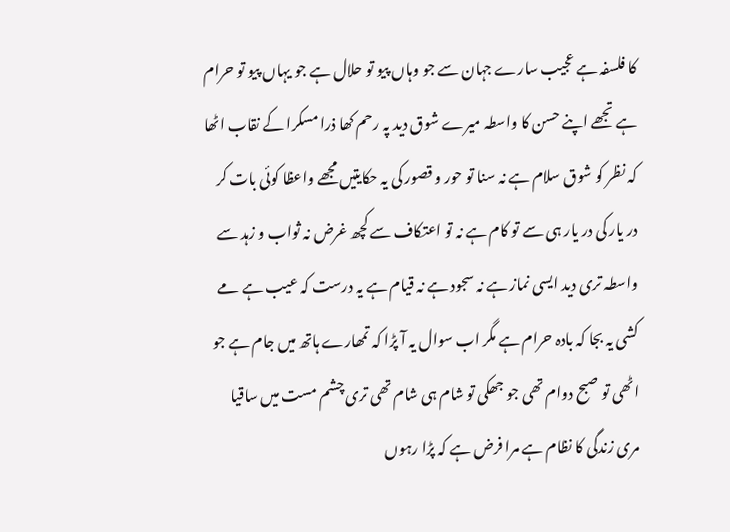کا فلسفہ ہے عجیب سارے جہان سے جو وہاں پیو تو حلال ہے جو یہاں پیو تو حرام ہے تجھے اپنے حسن کا واسطہ میرے شوق دید پہ رحم کھا ذرا مسکرا کے نقاب اٹھا کہ نظر کو شوق سلام ہے نہ سنا تو حور و قصور کی یہ حکایتیں مجھے واعظا کوئی بات کر در یار کی در یار ہی سے تو کام ہے نہ تو اعتکاف سے کچھ غرض نہ ثواب و زہد سے واسطہ تری دید ایسی نماز ہے نہ سجود ہے نہ قیام ہے یہ درست کہ عیب ہے مے کشی یہ بجا کہ بادہ حرام ہے مگر اب سوال یہ آ پڑا کہ تمھارے ہاتھ میں جام ہے جو اٹھی تو صبح دوام تھی جو جھکی تو شام ہی شام تھی تری چشم مست میں ساقیا مری زندگی کا نظام ہے مرا فرض ہے کہ پڑا رہوں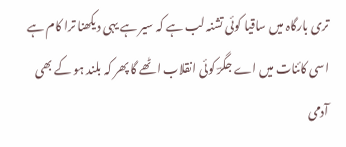تری بارگاہ میں ساقیا کوئی تشنہ لب ہے کہ سیر ہے یہی دیکھنا ترا کام ہے اسی کائنات میں اے جگرؔ کوئی انقلاب اٹھے گا پھر کہ بلند ہو کے بھی آدمی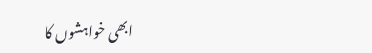ابھی خواہشوں کا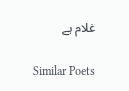غلام ہے

Similar Poets